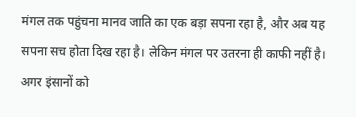मंगल तक पहुंचना मानव जाति का एक बड़ा सपना रहा है, और अब यह सपना सच होता दिख रहा है। लेकिन मंगल पर उतरना ही काफी नहीं है। अगर इंसानों को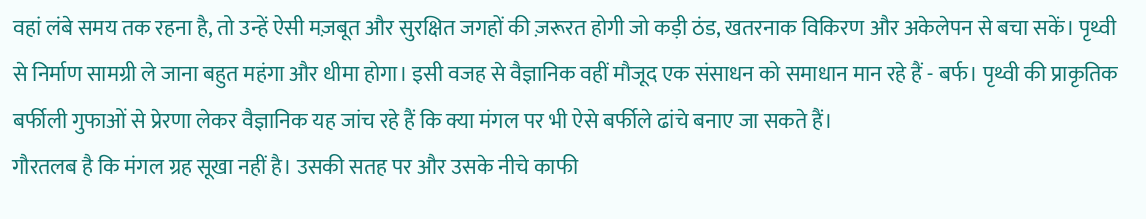वहां लंबे समय तक रहना है, तो उन्हें ऐसी मज़बूत और सुरक्षित जगहों की ज़रूरत होगी जो कड़ी ठंड, खतरनाक विकिरण और अकेलेपन से बचा सकें। पृथ्वी से निर्माण सामग्री ले जाना बहुत महंगा और धीमा होगा। इसी वजह से वैज्ञानिक वहीं मौजूद एक संसाधन को समाधान मान रहे हैं - बर्फ। पृथ्वी की प्राकृतिक बर्फीली गुफाओं से प्रेरणा लेकर वैज्ञानिक यह जांच रहे हैं कि क्या मंगल पर भी ऐसे बर्फीले ढांचे बनाए जा सकते हैं।
गौरतलब है कि मंगल ग्रह सूखा नहीं है। उसकी सतह पर और उसके नीचे काफी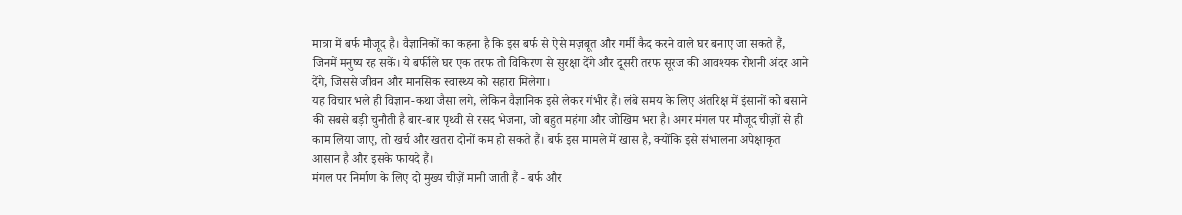मात्रा में बर्फ मौजूद है। वैज्ञानिकों का कहना है कि इस बर्फ से ऐसे मज़बूत और गर्मी कैद करने वाले घर बनाए जा सकते हैं, जिनमें मनुष्य रह सकें। ये बर्फीले घर एक तरफ तो विकिरण से सुरक्षा देंगे और दूसरी तरफ सूरज की आवश्यक रोशनी अंदर आने देंगे, जिससे जीवन और मानसिक स्वास्थ्य को सहारा मिलेगा।
यह विचार भले ही विज्ञान-कथा जैसा लगे, लेकिन वैज्ञानिक इसे लेकर गंभीर हैं। लंबे समय के लिए अंतरिक्ष में इंसानों को बसाने की सबसे बड़ी चुनौती है बार-बार पृथ्वी से रसद भेजना, जो बहुत महंगा और जोखिम भरा है। अगर मंगल पर मौजूद चीज़ों से ही काम लिया जाए, तो खर्च और खतरा दोनों कम हो सकते हैं। बर्फ इस मामले में खास है, क्योंकि इसे संभालना अपेक्षाकृत आसान है और इसके फायदे हैं।
मंगल पर निर्माण के लिए दो मुख्य चीज़ें मानी जाती हैं - बर्फ और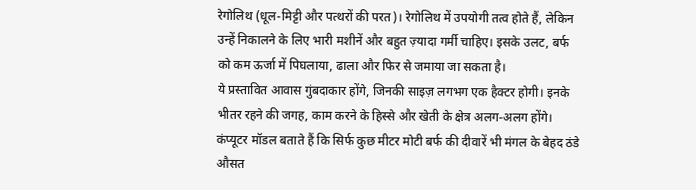रेगोलिथ (धूल-मिट्टी और पत्थरों की परत)। रेगोलिथ में उपयोगी तत्व होते हैं, लेकिन उन्हें निकालने के लिए भारी मशीनें और बहुत ज़्यादा गर्मी चाहिए। इसके उलट, बर्फ को कम ऊर्जा में पिघलाया, ढाला और फिर से जमाया जा सकता है।
ये प्रस्तावित आवास गुंबदाकार होंगे, जिनकी साइज़ लगभग एक हैक्टर होगी। इनके भीतर रहने की जगह, काम करने के हिस्से और खेती के क्षेत्र अलग-अलग होंगे। कंप्यूटर मॉडल बताते हैं कि सिर्फ कुछ मीटर मोटी बर्फ की दीवारें भी मंगल के बेहद ठंडे औसत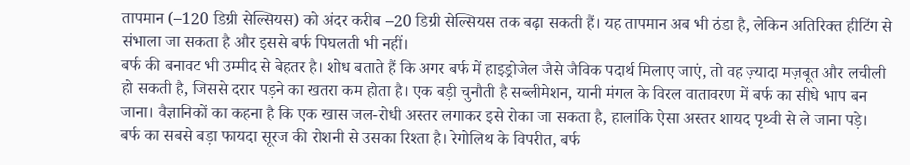तापमान (–120 डिग्री सेल्सियस) को अंदर करीब –20 डिग्री सेल्सियस तक बढ़ा सकती हैं। यह तापमान अब भी ठंडा है, लेकिन अतिरिक्त हीटिंग से संभाला जा सकता है और इससे बर्फ पिघलती भी नहीं।
बर्फ की बनावट भी उम्मीद से बेहतर है। शोध बताते हैं कि अगर बर्फ में हाइड्रोजेल जैसे जैविक पदार्थ मिलाए जाएं, तो वह ज़्यादा मज़बूत और लचीली हो सकती है, जिससे दरार पड़ने का खतरा कम होता है। एक बड़ी चुनौती है सब्लीमेशन, यानी मंगल के विरल वातावरण में बर्फ का सीधे भाप बन जाना। वैज्ञानिकों का कहना है कि एक खास जल-रोधी अस्तर लगाकर इसे रोका जा सकता है, हालांकि ऐसा अस्तर शायद पृथ्वी से ले जाना पड़े।
बर्फ का सबसे बड़ा फायदा सूरज की रोशनी से उसका रिश्ता है। रेगोलिथ के विपरीत, बर्फ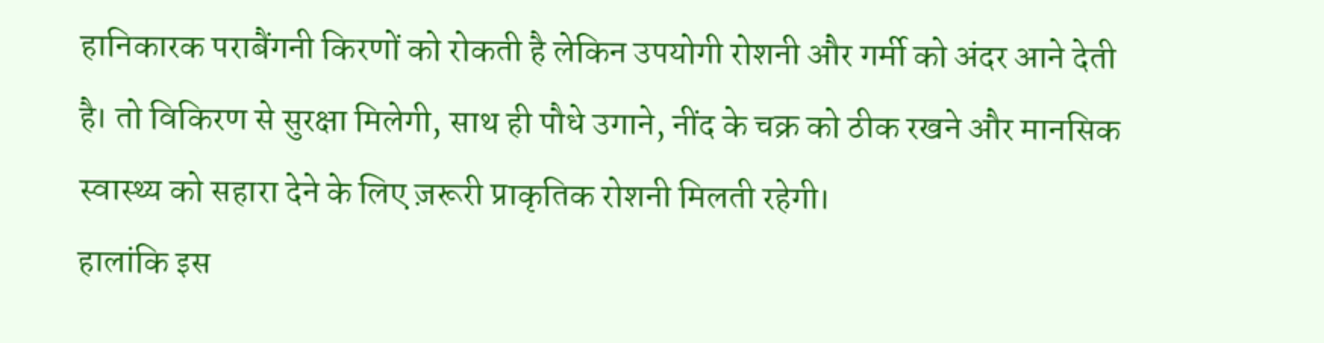हानिकारक पराबैंगनी किरणों को रोकती है लेकिन उपयोगी रोशनी और गर्मी को अंदर आने देती है। तो विकिरण से सुरक्षा मिलेगी, साथ ही पौधे उगाने, नींद के चक्र को ठीक रखने और मानसिक स्वास्थ्य को सहारा देने के लिए ज़रूरी प्राकृतिक रोशनी मिलती रहेगी।
हालांकि इस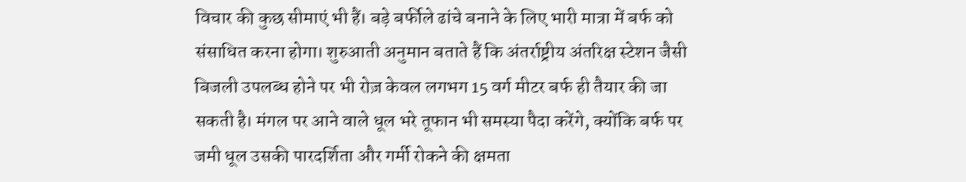विचार की कुछ सीमाएं भी हैं। बड़े बर्फीले ढांचे बनाने के लिए भारी मात्रा में बर्फ को संसाधित करना होगा। शुरुआती अनुमान बताते हैं कि अंतर्राष्ट्रीय अंतरिक्ष स्टेशन जैसी बिजली उपलब्ध होने पर भी रोज़ केवल लगभग 15 वर्ग मीटर बर्फ ही तैयार की जा सकती है। मंगल पर आने वाले धूल भरे तूफान भी समस्या पैदा करेंगे, क्योंकि बर्फ पर जमी धूल उसकी पारदर्शिता और गर्मी रोकने की क्षमता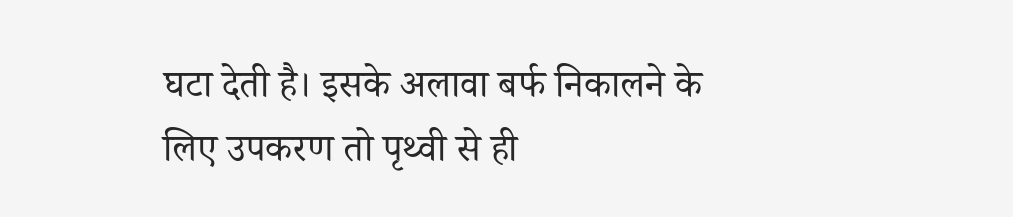घटा देती है। इसके अलावा बर्फ निकालने के लिए उपकरण तो पृथ्वी से ही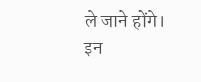ले जाने होंगे।
इन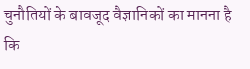चुनौतियों के बावजूद वैज्ञानिकों का मानना है कि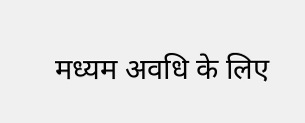मध्यम अवधि के लिए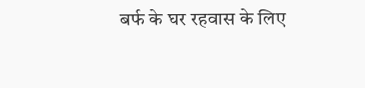बर्फ के घर रहवास के लिए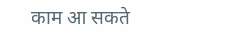काम आ सकते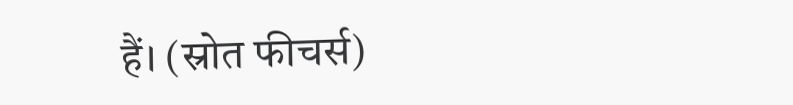हैं। (स्रोत फीचर्स)